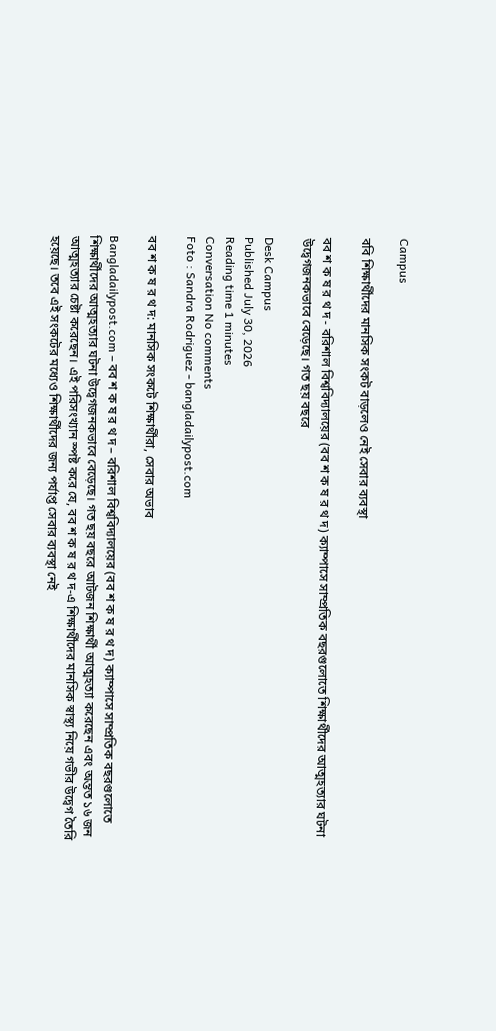Campus

ববি শিক্ষার্থীদের মানসিক সংকট বাড়লেও নেই সেবার ব্যবস্থা

বব শ ক ষ র থ দ - বরিশাল বিশ্ববিদ্যালয়ের (বব শ ক ষ র থ দ) ক্যাম্পাসে সাম্প্রতিক বছরগুলোতে শিক্ষার্থীদের আত্মহত্যার ঘটনা উদ্বেগজনকভাবে বেড়েছে। গত ছয় বছরে

Desk Campus
Published July 30, 2026
Reading time 1 minutes
Conversation No comments
Foto : Sandra Rodriguez - bangladailypost.com

বব শ ক ষ র থ দ: মানসিক সংকটে শিক্ষার্থীরা, সেবার অভাব

Bangladailypost.com – বব শ ক ষ র থ দ – বরিশাল বিশ্ববিদ্যালয়ের (বব শ ক ষ র থ দ) ক্যাম্পাসে সাম্প্রতিক বছরগুলোতে শিক্ষার্থীদের আত্মহত্যার ঘটনা উদ্বেগজনকভাবে বেড়েছে। গত ছয় বছরে আটজন শিক্ষার্থী আত্মহত্যা করেছেন এবং অন্তত ১৬ জন আত্মহত্যার চেষ্টা করেছেন। এই পরিসংখ্যান স্পষ্ট করে যে, বব শ ক ষ র থ দ-এ শিক্ষার্থীদের মানসিক স্বাস্থ্য নিয়ে গভীর উদ্বেগ তৈরি হয়েছে। তবে এই সংকটের মধ্যেও শিক্ষার্থীদের জন্য পর্যাপ্ত সেবার ব্যবস্থা নেই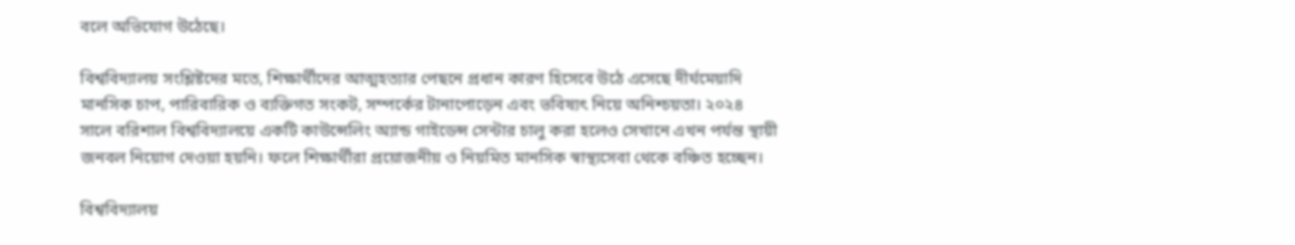বলে অভিযোগ উঠেছে।

বিশ্ববিদ্যালয় সংশ্লিষ্টদের মতে, শিক্ষার্থীদের আত্মহত্যার পেছনে প্রধান কারণ হিসেবে উঠে এসেছে দীর্ঘমেয়াদি মানসিক চাপ, পারিবারিক ও ব্যক্তিগত সংকট, সম্পর্কের টানাপোড়েন এবং ভবিষ্যৎ নিয়ে অনিশ্চয়তা। ২০২৪ সালে বরিশাল বিশ্ববিদ্যালয়ে একটি কাউন্সেলিং অ্যান্ড গাইডেন্স সেন্টার চালু করা হলেও সেখানে এখন পর্যন্ত স্থায়ী জনবল নিয়োগ দেওয়া হয়নি। ফলে শিক্ষার্থীরা প্রয়োজনীয় ও নিয়মিত মানসিক স্বাস্থ্যসেবা থেকে বঞ্চিত হচ্ছেন।

বিশ্ববিদ্যালয়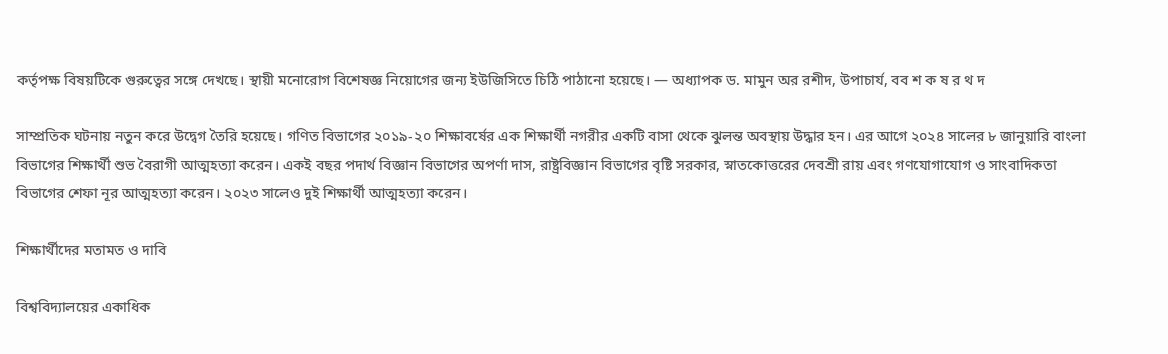কর্তৃপক্ষ বিষয়টিকে গুরুত্বের সঙ্গে দেখছে। স্থায়ী মনোরোগ বিশেষজ্ঞ নিয়োগের জন্য ইউজিসিতে চিঠি পাঠানো হয়েছে। — অধ্যাপক ড. মামুন অর রশীদ, উপাচার্য, বব শ ক ষ র থ দ

সাম্প্রতিক ঘটনায় নতুন করে উদ্বেগ তৈরি হয়েছে। গণিত বিভাগের ২০১৯-২০ শিক্ষাবর্ষের এক শিক্ষার্থী নগরীর একটি বাসা থেকে ঝুলন্ত অবস্থায় উদ্ধার হন। এর আগে ২০২৪ সালের ৮ জানুয়ারি বাংলা বিভাগের শিক্ষার্থী শুভ বৈরাগী আত্মহত্যা করেন। একই বছর পদার্থ বিজ্ঞান বিভাগের অপর্ণা দাস, রাষ্ট্রবিজ্ঞান বিভাগের বৃষ্টি সরকার, স্নাতকোত্তরের দেবশ্রী রায় এবং গণযোগাযোগ ও সাংবাদিকতা বিভাগের শেফা নূর আত্মহত্যা করেন। ২০২৩ সালেও দুই শিক্ষার্থী আত্মহত্যা করেন।

শিক্ষার্থীদের মতামত ও দাবি

বিশ্ববিদ্যালয়ের একাধিক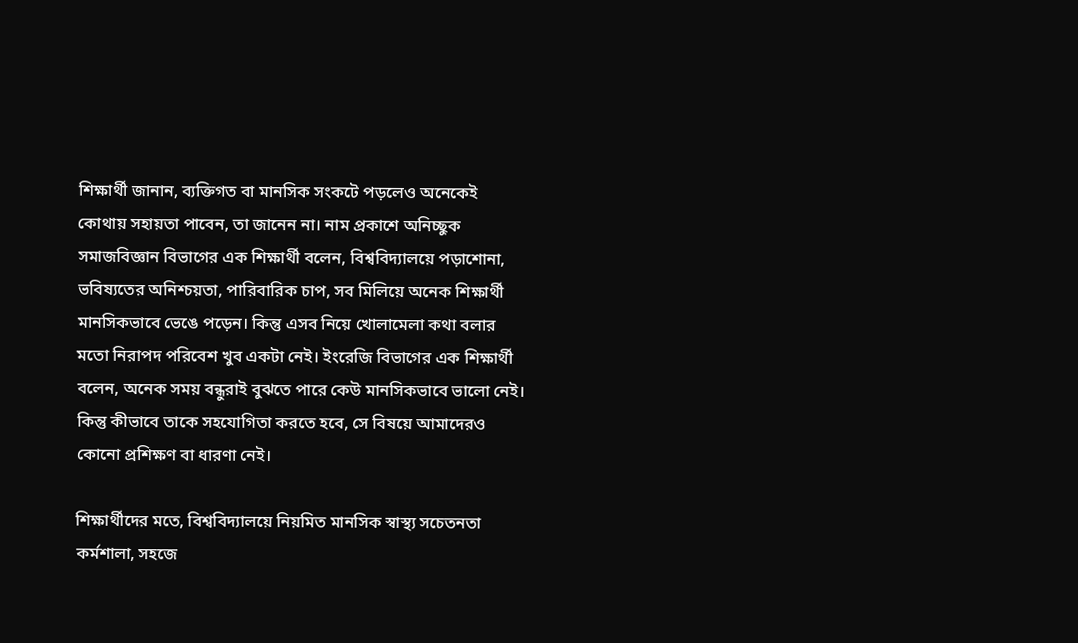শিক্ষার্থী জানান, ব্যক্তিগত বা মানসিক সংকটে পড়লেও অনেকেই কোথায় সহায়তা পাবেন, তা জানেন না। নাম প্রকাশে অনিচ্ছুক সমাজবিজ্ঞান বিভাগের এক শিক্ষার্থী বলেন, বিশ্ববিদ্যালয়ে পড়াশোনা, ভবিষ্যতের অনিশ্চয়তা, পারিবারিক চাপ, সব মিলিয়ে অনেক শিক্ষার্থী মানসিকভাবে ভেঙে পড়েন। কিন্তু এসব নিয়ে খোলামেলা কথা বলার মতো নিরাপদ পরিবেশ খুব একটা নেই। ইংরেজি বিভাগের এক শিক্ষার্থী বলেন, অনেক সময় বন্ধুরাই বুঝতে পারে কেউ মানসিকভাবে ভালো নেই। কিন্তু কীভাবে তাকে সহযোগিতা করতে হবে, সে বিষয়ে আমাদেরও কোনো প্রশিক্ষণ বা ধারণা নেই।

শিক্ষার্থীদের মতে, বিশ্ববিদ্যালয়ে নিয়মিত মানসিক স্বাস্থ্য সচেতনতা কর্মশালা, সহজে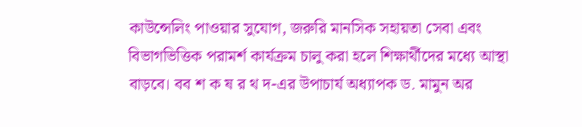কাউন্সেলিং পাওয়ার সুযোগ, জরুরি মানসিক সহায়তা সেবা এবং বিভাগভিত্তিক পরামর্শ কার্যক্রম চালু করা হলে শিক্ষার্থীদের মধ্যে আস্থা বাড়বে। বব শ ক ষ র থ দ-এর উপাচার্য অধ্যাপক ড. মামুন অর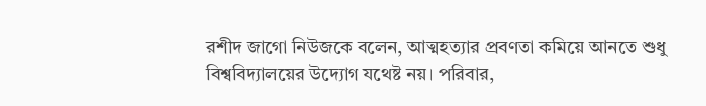রশীদ জাগো নিউজকে বলেন, আত্মহত্যার প্রবণতা কমিয়ে আনতে শুধু বিশ্ববিদ্যালয়ের উদ্যোগ যথেষ্ট নয়। পরিবার,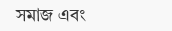সমাজ এবং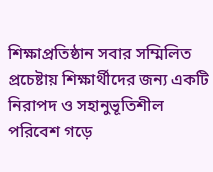শিক্ষাপ্রতিষ্ঠান সবার সম্মিলিত প্রচেষ্টায় শিক্ষার্থীদের জন্য একটি নিরাপদ ও সহানুভূতিশীল পরিবেশ গড়ে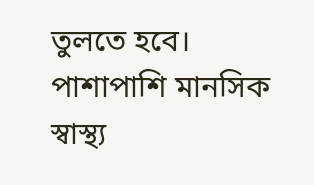তুলতে হবে। পাশাপাশি মানসিক স্বাস্থ্য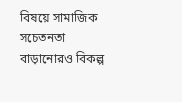বিষয়ে সামাজিক সচেতনতা বাড়ানোরও বিকল্প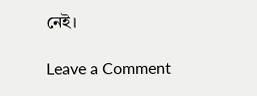নেই।

Leave a Comment